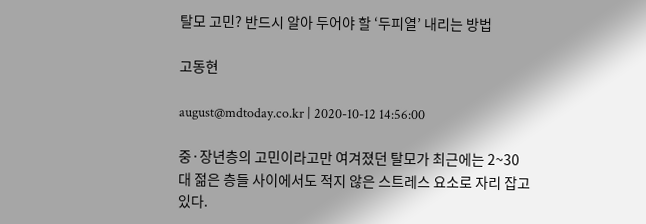탈모 고민? 반드시 알아 두어야 할 ‘두피열’ 내리는 방법

고동현

august@mdtoday.co.kr | 2020-10-12 14:56:00

중·장년층의 고민이라고만 여겨졌던 탈모가 최근에는 2~30대 젊은 층들 사이에서도 적지 않은 스트레스 요소로 자리 잡고 있다.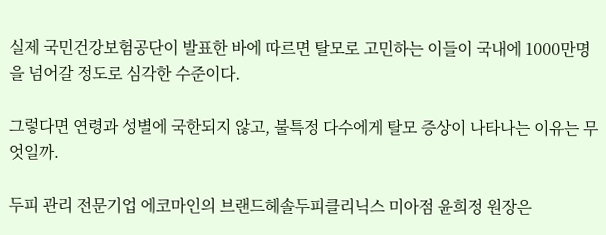실제 국민건강보험공단이 발표한 바에 따르면 탈모로 고민하는 이들이 국내에 1000만명을 넘어갈 정도로 심각한 수준이다.

그렇다면 연령과 성별에 국한되지 않고, 불특정 다수에게 탈모 증상이 나타나는 이유는 무엇일까.

두피 관리 전문기업 에코마인의 브랜드헤솔두피클리닉스 미아점 윤희정 원장은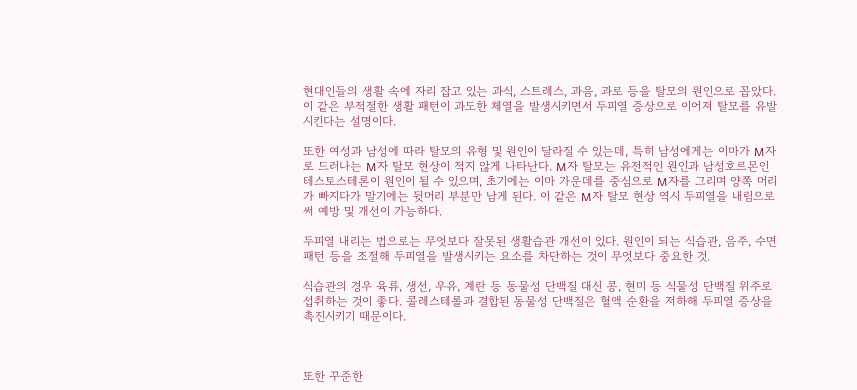현대인들의 생활 속에 자리 잡고 있는 과식, 스트레스, 과음, 과로 등을 탈모의 원인으로 꼽았다. 이 같은 부적절한 생활 패턴이 과도한 체열을 발생시키면서 두피열 증상으로 이어져 탈모를 유발시킨다는 설명이다.

또한 여성과 남성에 따라 탈모의 유형 및 원인이 달라질 수 있는데, 특히 남성에게는 이마가 M자로 드러나는 M자 탈모 현상이 적지 않게 나타난다. M자 탈모는 유전적인 원인과 남성호르몬인 테스토스테론이 원인이 될 수 있으며, 초기에는 이마 가운데를 중심으로 M자를 그리며 양쪽 머리가 빠지다가 말기에는 뒷머리 부분만 남게 된다. 이 같은 M자 탈모 현상 역시 두피열을 내림으로써 예방 및 개선이 가능하다.

두피열 내리는 법으로는 무엇보다 잘못된 생활습관 개선이 있다. 원인이 되는 식습관, 음주, 수면패턴 등을 조절해 두피열을 발생시키는 요소를 차단하는 것이 무엇보다 중요한 것.

식습관의 경우 육류, 생선, 우유, 계란 등 동물성 단백질 대신 콩, 현미 등 식물성 단백질 위주로 섭취하는 것이 좋다. 콜레스테롤과 결합된 동물성 단백질은 혈액 순환을 저하해 두피열 증상을 촉진시키기 때문이다.



또한 꾸준한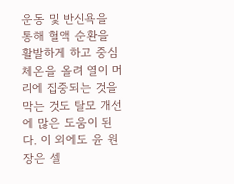운동 및 반신욕을 통해 혈액 순환을 활발하게 하고 중심 체온을 올려 열이 머리에 집중되는 것을 막는 것도 탈모 개선에 많은 도움이 된다. 이 외에도 윤 원장은 셀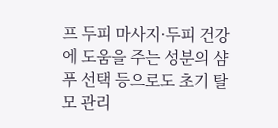프 두피 마사지·두피 건강에 도움을 주는 성분의 샴푸 선택 등으로도 초기 탈모 관리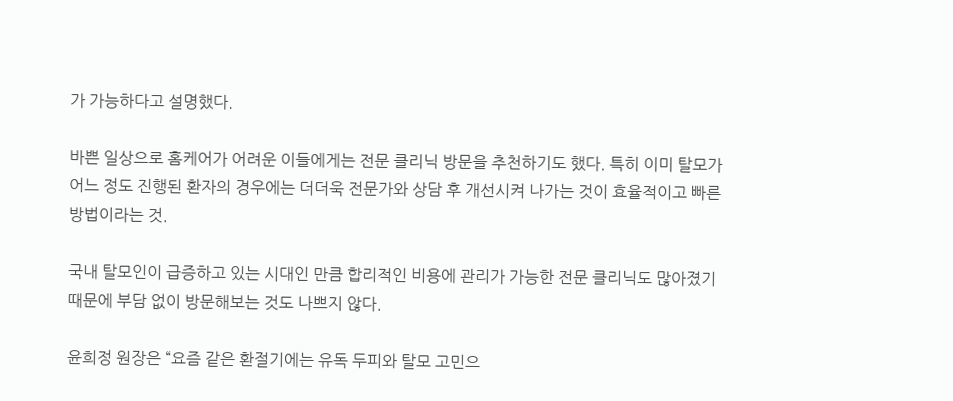가 가능하다고 설명했다.

바쁜 일상으로 홈케어가 어려운 이들에게는 전문 클리닉 방문을 추천하기도 했다. 특히 이미 탈모가 어느 정도 진행된 환자의 경우에는 더더욱 전문가와 상담 후 개선시켜 나가는 것이 효율적이고 빠른 방법이라는 것.

국내 탈모인이 급증하고 있는 시대인 만큼 합리적인 비용에 관리가 가능한 전문 클리닉도 많아졌기 때문에 부담 없이 방문해보는 것도 나쁘지 않다.

윤희정 원장은 “요즘 같은 환절기에는 유독 두피와 탈모 고민으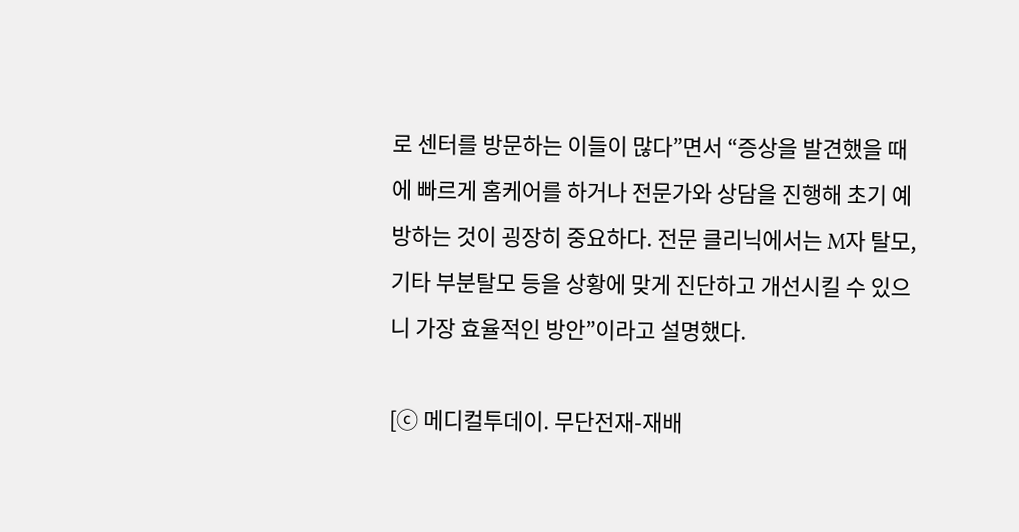로 센터를 방문하는 이들이 많다”면서 “증상을 발견했을 때에 빠르게 홈케어를 하거나 전문가와 상담을 진행해 초기 예방하는 것이 굉장히 중요하다. 전문 클리닉에서는 M자 탈모, 기타 부분탈모 등을 상황에 맞게 진단하고 개선시킬 수 있으니 가장 효율적인 방안”이라고 설명했다.

[ⓒ 메디컬투데이. 무단전재-재배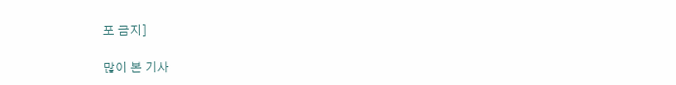포 금지]

많이 본 기사